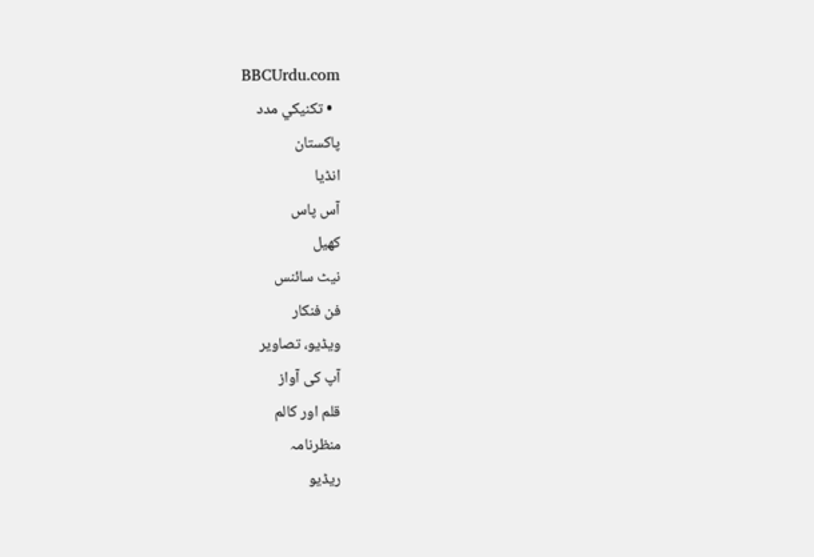BBCUrdu.com
  • تکنيکي مدد
پاکستان
انڈیا
آس پاس
کھیل
نیٹ سائنس
فن فنکار
ویڈیو، تصاویر
آپ کی آواز
قلم اور کالم
منظرنامہ
ریڈیو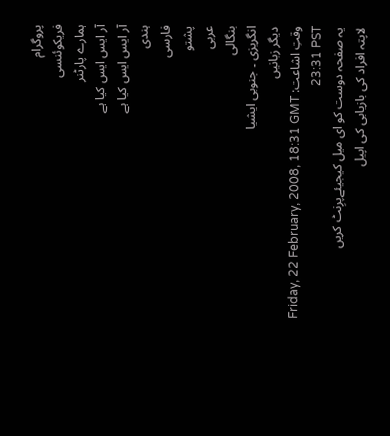پروگرام
فریکوئنسی
ہمارے پارٹنر
آر ایس ایس کیا ہے
آر ایس ایس کیا ہے
ہندی
فارسی
پشتو
عربی
بنگالی
انگریزی ۔ جنوبی ایشیا
دیگر زبانیں
وقتِ اشاعت: Friday, 22 February, 2008, 18:31 GMT 23:31 PST
یہ صفحہ دوست کو ای میل کیجیئےپرِنٹ کریں
لاپتہ افراد کی بازیابی کی اپیل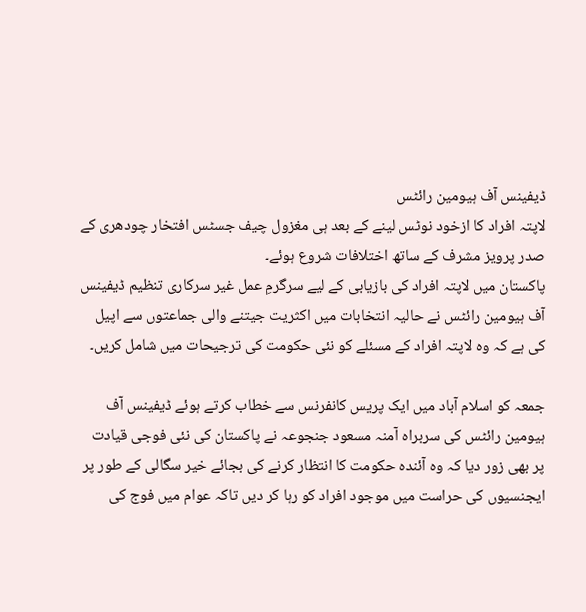ڈیفینس آف ہیومین رائٹس
لاپتہ افراد کا ازخود نوٹس لینے کے بعد ہی مغزول چیف جسٹس افتخار چودھری کے صدر پرویز مشرف کے ساتھ اختلافات شروع ہوئے۔
پاکستان میں لاپتہ افراد کی بازیابی کے لیے سرگرمِ عمل غیر سرکاری تنظیم ڈیفینس آف ہیومین رائٹس نے حالیہ انتخابات میں اکثریت جیتنے والی جماعتوں سے اپیل کی ہے کہ وہ لاپتہ افراد کے مسئلے کو نئی حکومت کی ترجیحات میں شامل کریں۔

جمعہ کو اسلام آباد میں ایک پریس کانفرنس سے خطاب کرتے ہوئے ڈیفینس آف ہیومین رائٹس کی سربراہ آمنہ مسعود جنجوعہ نے پاکستان کی نئی فوجی قیادت پر بھی زور دیا کہ وہ آئندہ حکومت کا انتظار کرنے کی بجائے خیر سگالی کے طور پر ایجنسیوں کی حراست میں موجود افراد کو رہا کر دیں تاکہ عوام میں فوج کی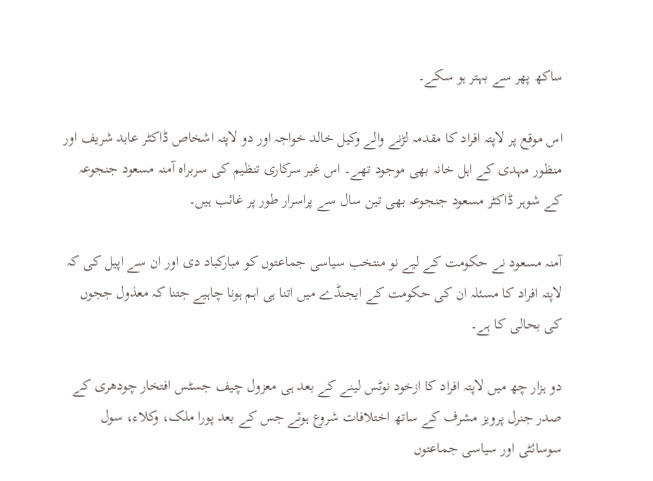ساکھ پھر سے بہتر ہو سکے۔

اس موقع پر لاپتہ افراد کا مقدمہ لڑنے والے وکیل خالد خواجہ اور دو لاپتہ اشخاص ڈاکٹر عابد شریف اور منظور مہدی کے اہل خانہ بھی موجود تھے۔ اس غیر سرکاری تنظیم کی سربراہ آمنہ مسعود جنجوعہ کے شوہر ڈاکٹر مسعود جنجوعہ بھی تین سال سے پراسرار طور پر غائب ہیں۔

آمنہ مسعود نے حکومت کے لیے نو منتخب سیاسی جماعتوں کو مبارکباد دی اور ان سے اپیل کی کہ لاپتہ افراد کا مسئلہ ان کی حکومت کے ایجنڈے میں اتنا ہی اہم ہونا چاہیے جتنا کہ معذول ججوں کی بحالی کا ہے۔

دو ہزار چھ میں لاپتہ افراد کا ازخود نوٹس لینے کے بعد ہی معزول چیف جسٹس افتخار چودھری کے صدر جنرل پرویز مشرف کے ساتھ اختلافات شروع ہوئے جس کے بعد پورا ملک، وکلاء، سول سوسائٹی اور سیاسی جماعتوں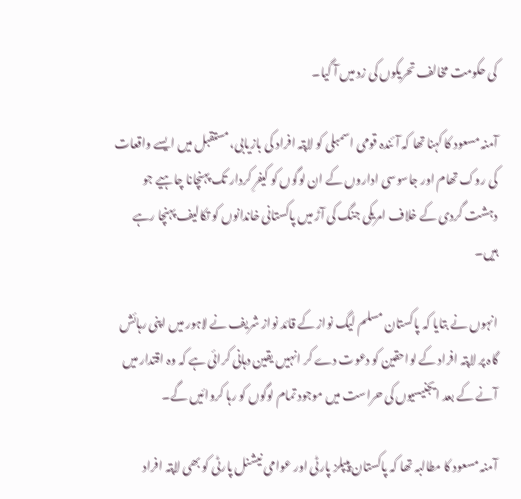کی حکومت مخالف تحریکوں کی زد میں آ گیا۔

آمنہ مسعود کا کہنا تھا کہ آئندہ قومی اسمبلی کو لاپتہ افراد کی بازیابی، مستقبل میں ایسے واقعات کی روک تھام اور جاسوسی اداروں کے ان لوگوں کو کیفرِ کردار تک پہنچانا چاہیے جو دہشت گردی کے خلاف امریکی جنگ کی آڑ میں پاکستانی خاندانوں کو تکالیف پہنچا رہے ہیں۔

انہوں نے بتایا کہ پاکستان مسلم لیگ نواز کے قائد نواز شریف نے لاہور میں اپنی رہائش گاہ پر لاپتہ افراد کے لواحقین کو دعوت دے کر انہیں یقین دہانی کرائی ہے کہ وہ اقتدار میں آنے کے بعد ایجنیسیوں کی حراست میں موجود تمام لوگوں کو رہا کروائیں گے۔

آمنہ مسعود کا مطالبہ تھا کہ پاکستان پیپلز پارٹی اور عوامی نیشنل پارٹی کو بھی لاپتہ افراد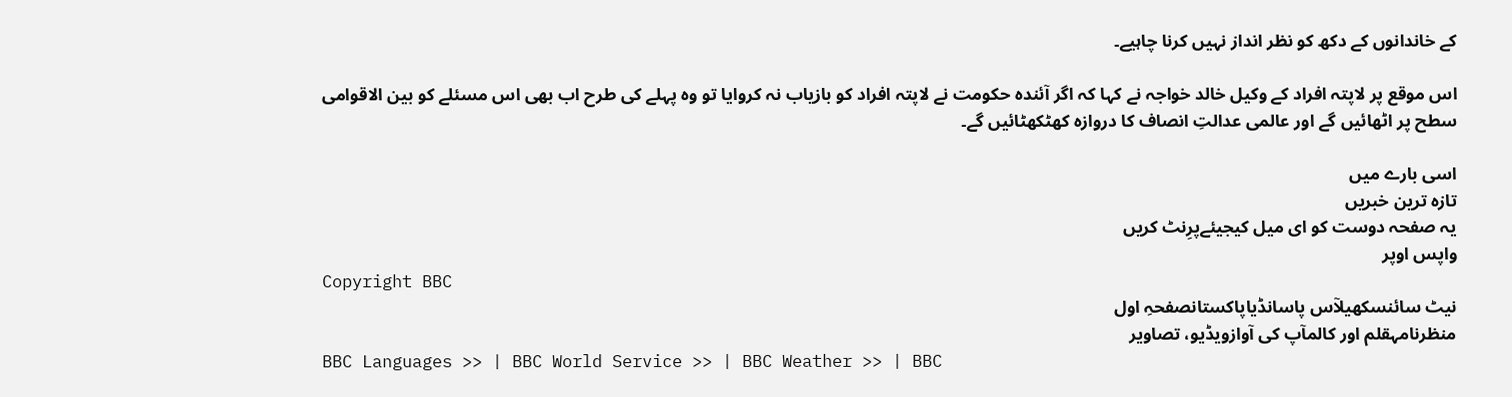کے خاندانوں کے دکھ کو نظر انداز نہیں کرنا چاہیے۔

اس موقع پر لاپتہ افراد کے وکیل خالد خواجہ نے کہا کہ اگر آئندہ حکومت نے لاپتہ افراد کو بازیاب نہ کروایا تو وہ پہلے کی طرح اب بھی اس مسئلے کو بین الاقوامی سطح پر اٹھائیں گے اور عالمی عدالتِ انصاف کا دروازہ کھٹکھٹائیں گے۔

اسی بارے میں
تازہ ترین خبریں
یہ صفحہ دوست کو ای میل کیجیئےپرِنٹ کریں
واپس اوپر
Copyright BBC
نیٹ سائنسکھیلآس پاسانڈیاپاکستانصفحہِ اول
منظرنامہقلم اور کالمآپ کی آوازویڈیو، تصاویر
BBC Languages >> | BBC World Service >> | BBC Weather >> | BBC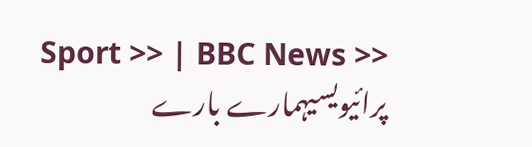Sport >> | BBC News >>
پرائیویسیہمارے بارے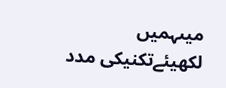میںہمیں لکھیئےتکنیکی مدد